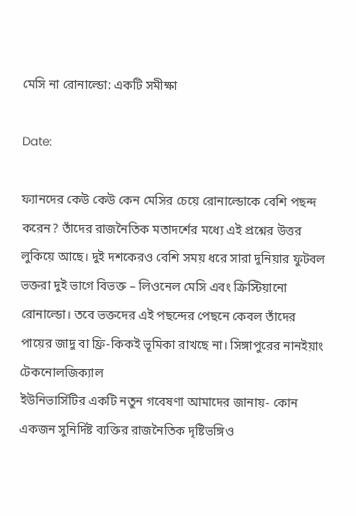মেসি না রোনাল্ডো: একটি সমীক্ষা

Date:

ফ্যানদের কেউ কেউ কেন মেসির চেয়ে রোনাল্ডোকে বেশি পছন্দ করেন? তাঁদের রাজনৈতিক মতাদর্শের মধ্যে এই প্রশ্নের উত্তর লুকিয়ে আছে। দুই দশকেরও বেশি সময় ধরে সারা দুনিয়ার ফুটবল ভক্তরা দুই ভাগে বিভক্ত – লিওনেল মেসি এবং ক্রিস্টিয়ানো রোনাল্ডো। তবে ভক্তদের এই পছন্দের পেছনে কেবল তাঁদের পায়ের জাদু বা ফ্রি-কিকই ভূমিকা রাখছে না। সিঙ্গাপুরের নানইয়াং টেকনোলজিক্যাল
ইউনিভার্সিটির একটি নতুন গবেষণা আমাদের জানায়- কোন একজন সুনির্দিষ্ট ব্যক্তির রাজনৈতিক দৃষ্টিভঙ্গিও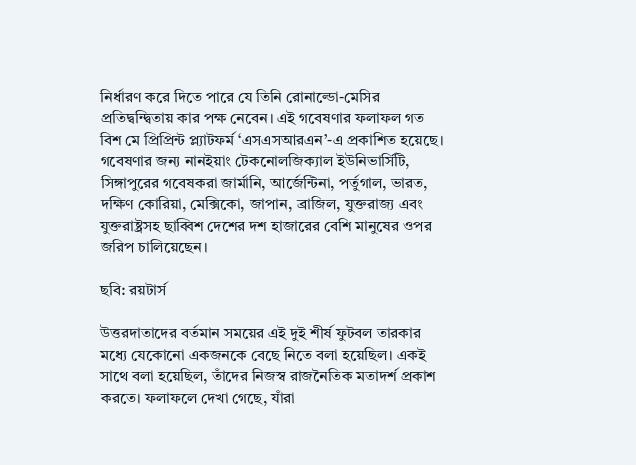নির্ধারণ করে দিতে পারে যে তিনি রোনাল্ডো-মেসির প্রতিদ্বন্দ্বিতায় কার পক্ষ নেবেন। এই গবেষণার ফলাফল গত বিশ মে প্রিপ্রিন্ট প্ল্যাটফর্ম ‘এসএসআরএন’-এ প্রকাশিত হয়েছে। গবেষণার জন্য নানইয়াং টেকনোলজিক্যাল ইউনিভার্সিটি, সিঙ্গাপুরের গবেষকরা জার্মানি, আর্জেন্টিনা, পর্তুগাল, ভারত, দক্ষিণ কোরিয়া, মেক্সিকো, জাপান, ব্রাজিল, যুক্তরাজ্য এবং যুক্তরাষ্ট্রসহ ছাব্বিশ দেশের দশ হাজারের বেশি মানুষের ওপর জরিপ চালিয়েছেন।

ছবি: রয়টার্স

উত্তরদাতাদের বর্তমান সময়ের এই দুই শীর্ষ ফুটবল তারকার মধ্যে যেকোনো একজনকে বেছে নিতে বলা হয়েছিল। একই সাথে বলা হয়েছিল, তাঁদের নিজস্ব রাজনৈতিক মতাদর্শ প্রকাশ করতে। ফলাফলে দেখা গেছে, যাঁরা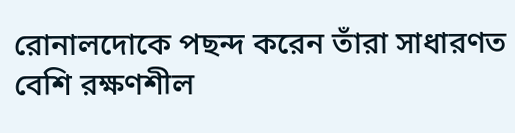রোনালদোকে পছন্দ করেন তাঁরা সাধারণত বেশি রক্ষণশীল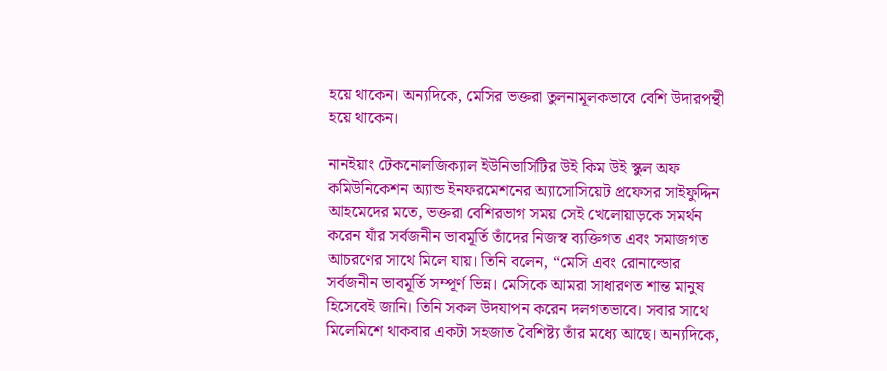হয়ে থাকেন। অন্যদিকে, মেসির ভক্তরা তুলনামূলকভাবে বেশি উদারপন্থী হয়ে থাকেন।

নানইয়াং টেকনোলজিক্যাল ইউনিভার্সিটির উই কিম উই স্কুল অফ কমিউনিকেশন অ্যান্ড ইনফরমেশনের অ্যাসোসিয়েট প্রফেসর সাইফুদ্দিন আহমেদের মতে, ভক্তরা বেশিরভাগ সময় সেই খেলোয়াড়কে সমর্থন করেন যাঁর সর্বজনীন ভাবমূর্তি তাঁদের নিজস্ব ব্যক্তিগত এবং সমাজগত আচরণের সাথে মিলে যায়। তিনি বলেন, “মেসি এবং রোনাল্ডোর সর্বজনীন ভাবমূর্তি সম্পূর্ণ ভিন্ন। মেসিকে আমরা সাধারণত শান্ত মানুষ হিসেবেই জানি। তিনি সকল উদযাপন করেন দলগতভাবে। সবার সাথে মিলেমিশে থাকবার একটা সহজাত বৈশিষ্ট্য তাঁর মধ্যে আছে। অন্যদিকে,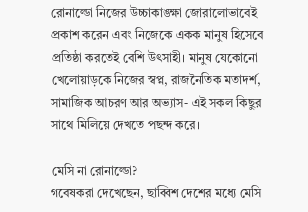রোনাল্ডো নিজের উচ্চাকাঙ্ক্ষা জোরালোভাবেই প্রকাশ করেন এবং নিজেকে একক মানুষ হিসেবে প্রতিষ্ঠা করতেই বেশি উৎসাহী। মানুষ যেকোনো খেলোয়াড়কে নিজের স্বপ্ন, রাজনৈতিক মতাদর্শ, সামাজিক আচরণ আর অভ্যাস- এই সকল কিছুর সাথে মিলিয়ে দেখতে পছন্দ করে।

মেসি না রোনাল্ডো?
গবেষকরা দেখেছেন, ছাব্বিশ দেশের মধ্যে মেসি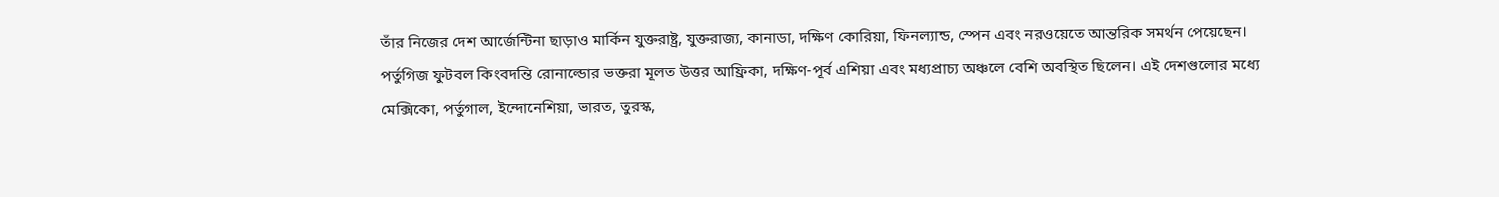তাঁর নিজের দেশ আর্জেন্টিনা ছাড়াও মার্কিন যুক্তরাষ্ট্র, যুক্তরাজ্য, কানাডা, দক্ষিণ কোরিয়া, ফিনল্যান্ড, স্পেন এবং নরওয়েতে আন্তরিক সমর্থন পেয়েছেন।
পর্তুগিজ ফুটবল কিংবদন্তি রোনাল্ডোর ভক্তরা মূলত উত্তর আফ্রিকা, দক্ষিণ-পূর্ব এশিয়া এবং মধ্যপ্রাচ্য অঞ্চলে বেশি অবস্থিত ছিলেন। এই দেশগুলোর মধ্যে মেক্সিকো, পর্তুগাল, ইন্দোনেশিয়া, ভারত, তুরস্ক,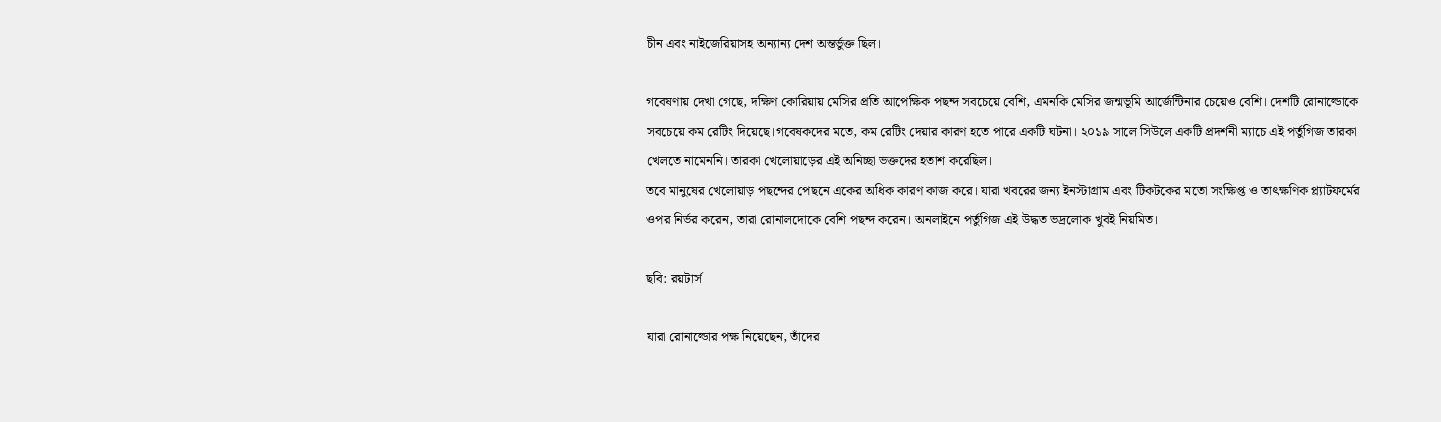চীন এবং নাইজেরিয়াসহ অন্যান্য দেশ অন্তর্ভুক্ত ছিল।

গবেষণায় দেখা গেছে, দক্ষিণ কোরিয়ায় মেসির প্রতি আপেক্ষিক পছন্দ সবচেয়ে বেশি, এমনকি মেসির জন্মভূমি আর্জেন্টিনার চেয়েও বেশি। দেশটি রোনাল্ডোকে সবচেয়ে কম রেটিং দিয়েছে।গবেষকদের মতে, কম রেটিং দেয়ার কারণ হতে পারে একটি ঘটনা। ২০১৯ সালে সিউলে একটি প্রদর্শনী ম্যাচে এই পর্তুগিজ তারকা খেলতে নামেননি। তারকা খেলোয়াড়ের এই অনিচ্ছা ভক্তদের হতাশ করেছিল।
তবে মানুষের খেলোয়াড় পছন্দের পেছনে একের অধিক কারণ কাজ করে। যারা খবরের জন্য ইনস্টাগ্রাম এবং টিকটকের মতো সংক্ষিপ্ত ও তাৎক্ষণিক প্ল্যাটফর্মের ওপর নির্ভর করেন, তারা রোনালদোকে বেশি পছন্দ করেন। অনলাইনে পর্তুগিজ এই উদ্ধত ভদ্রলোক খুবই নিয়মিত।

ছবি: রয়টার্স

যারা রোনাল্ডোর পক্ষ নিয়েছেন, তাঁদের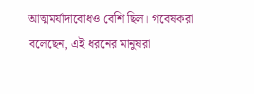আত্মমর্যাদাবোধও বেশি ছিল। গবেষকরা বলেছেন, এই ধরনের মানুষরা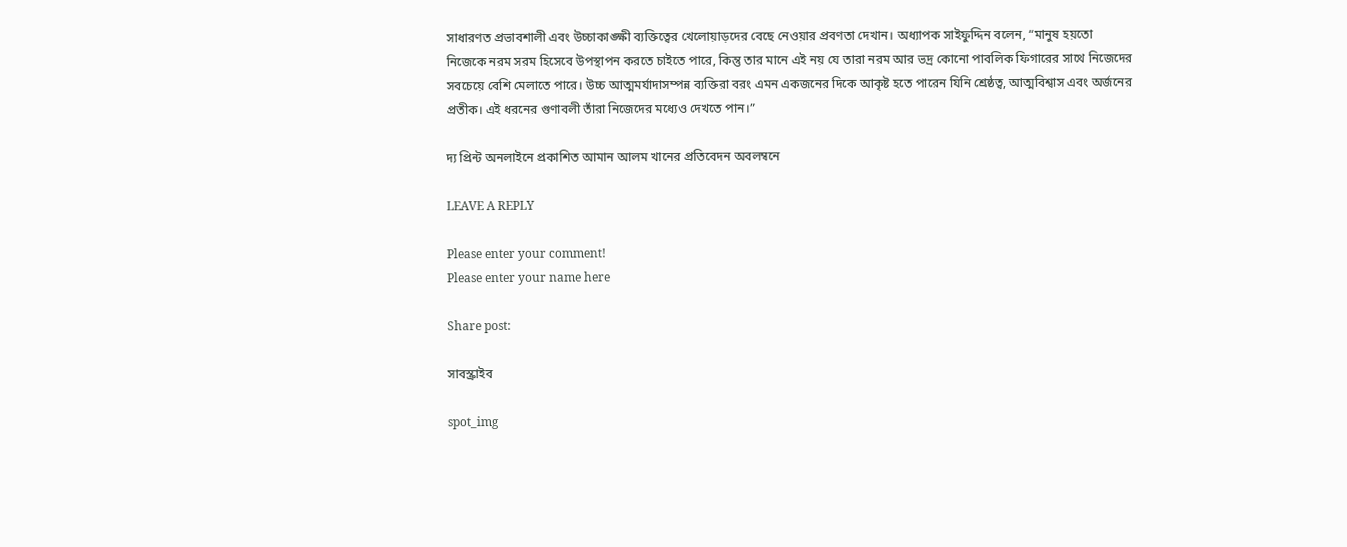সাধারণত প্রভাবশালী এবং উচ্চাকাঙ্ক্ষী ব্যক্তিত্বের খেলোয়াড়দের বেছে নেওয়ার প্রবণতা দেখান। অধ্যাপক সাইফুদ্দিন বলেন, “মানুষ হয়তো নিজেকে নরম সরম হিসেবে উপস্থাপন করতে চাইতে পারে, কিন্তু তার মানে এই নয় যে তারা নরম আর ভদ্র কোনো পাবলিক ফিগারের সাথে নিজেদের সবচেয়ে বেশি মেলাতে পারে। উচ্চ আত্মমর্যাদাসম্পন্ন ব্যক্তিরা বরং এমন একজনের দিকে আকৃষ্ট হতে পারেন যিনি শ্রেষ্ঠত্ব, আত্মবিশ্বাস এবং অর্জনের প্রতীক। এই ধরনের গুণাবলী তাঁরা নিজেদের মধ্যেও দেখতে পান।”

দ্য প্রিন্ট অনলাইনে প্রকাশিত আমান আলম খানের প্রতিবেদন অবলম্বনে

LEAVE A REPLY

Please enter your comment!
Please enter your name here

Share post:

সাবস্ক্রাইব

spot_img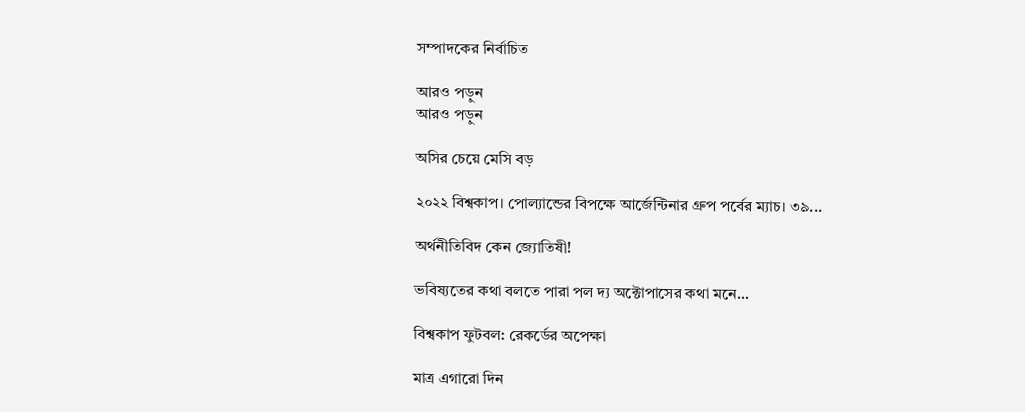সম্পাদকের নির্বাচিত

আরও পড়ুন
আরও পড়ুন

অসির চেয়ে মেসি বড়

২০২২ বিশ্বকাপ। পোল্যান্ডের বিপক্ষে আর্জেন্টিনার গ্রুপ পর্বের ম্যাচ। ৩৯...

অর্থনীতিবিদ কেন জ্যোতিষী!

ভবিষ্যতের কথা বলতে পারা পল দ্য অক্টোপাসের কথা মনে...

বিশ্বকাপ ফুটবল: রেকর্ডের অপেক্ষা

মাত্র এগারো দিন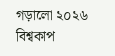গড়ালো ২০২৬ বিশ্বকাপ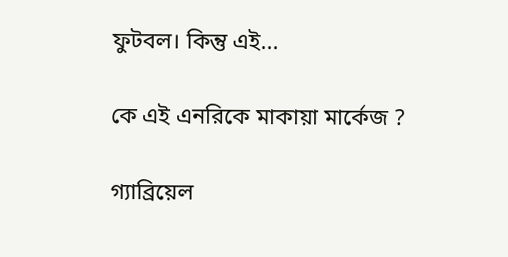ফুটবল। কিন্তু এই...

কে এই এনরিকে মাকায়া মার্কেজ ?

গ্যাব্রিয়েল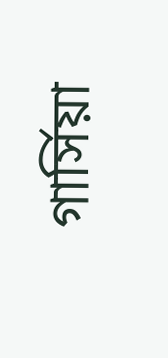গার্সিয়া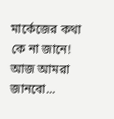মার্কেজের কথা কে না জানে! আজ আমরা জানবো...